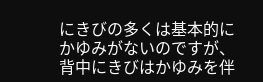にきびの多くは基本的にかゆみがないのですが、背中にきびはかゆみを伴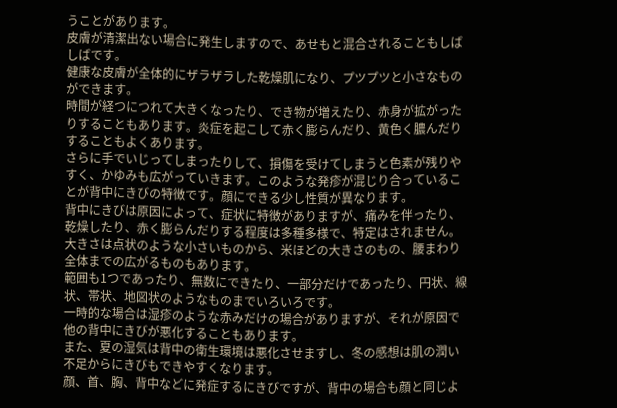うことがあります。
皮膚が清潔出ない場合に発生しますので、あせもと混合されることもしばしばです。
健康な皮膚が全体的にザラザラした乾燥肌になり、プツプツと小さなものができます。
時間が経つにつれて大きくなったり、でき物が増えたり、赤身が拡がったりすることもあります。炎症を起こして赤く膨らんだり、黄色く膿んだりすることもよくあります。
さらに手でいじってしまったりして、損傷を受けてしまうと色素が残りやすく、かゆみも広がっていきます。このような発疹が混じり合っていることが背中にきびの特徴です。顔にできる少し性質が異なります。
背中にきびは原因によって、症状に特徴がありますが、痛みを伴ったり、乾燥したり、赤く膨らんだりする程度は多種多様で、特定はされません。
大きさは点状のような小さいものから、米ほどの大きさのもの、腰まわり全体までの広がるものもあります。
範囲も1つであったり、無数にできたり、一部分だけであったり、円状、線状、帯状、地図状のようなものまでいろいろです。
一時的な場合は湿疹のような赤みだけの場合がありますが、それが原因で他の背中にきびが悪化することもあります。
また、夏の湿気は背中の衛生環境は悪化させますし、冬の感想は肌の潤い不足からにきびもできやすくなります。
顔、首、胸、背中などに発症するにきびですが、背中の場合も顔と同じよ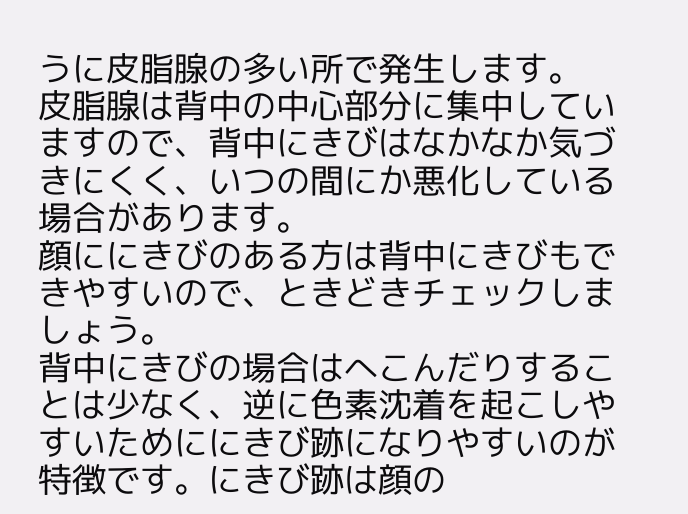うに皮脂腺の多い所で発生します。
皮脂腺は背中の中心部分に集中していますので、背中にきびはなかなか気づきにくく、いつの間にか悪化している場合があります。
顔ににきびのある方は背中にきびもできやすいので、ときどきチェックしましょう。
背中にきびの場合はへこんだりすることは少なく、逆に色素沈着を起こしやすいためににきび跡になりやすいのが特徴です。にきび跡は顔の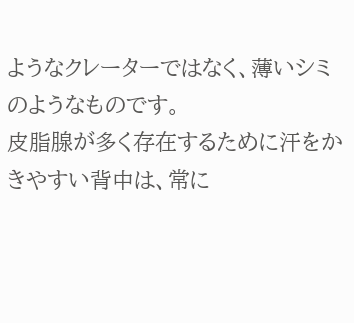ようなクレーターではなく、薄いシミのようなものです。
皮脂腺が多く存在するために汗をかきやすい背中は、常に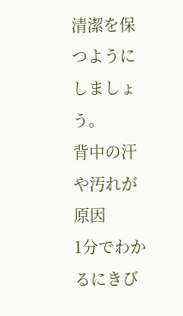清潔を保つようにしましょう。
背中の汗や汚れが原因
1分でわかるにきび